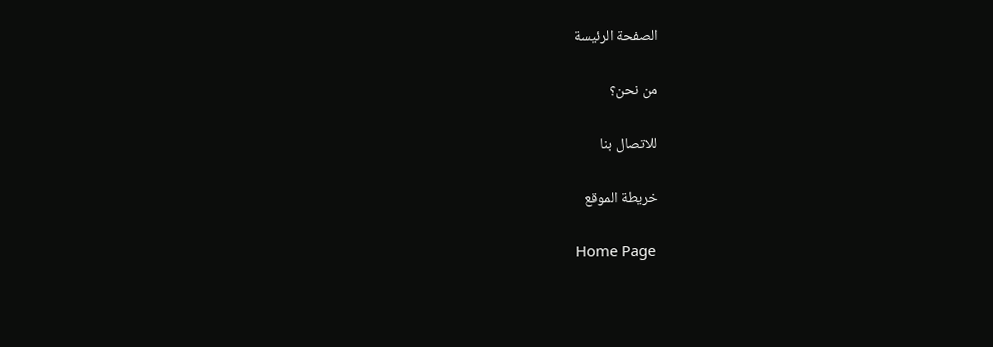الصفحة الرئيسة

من نحن؟

للاتصال بنا

خريطة الموقع

Home Page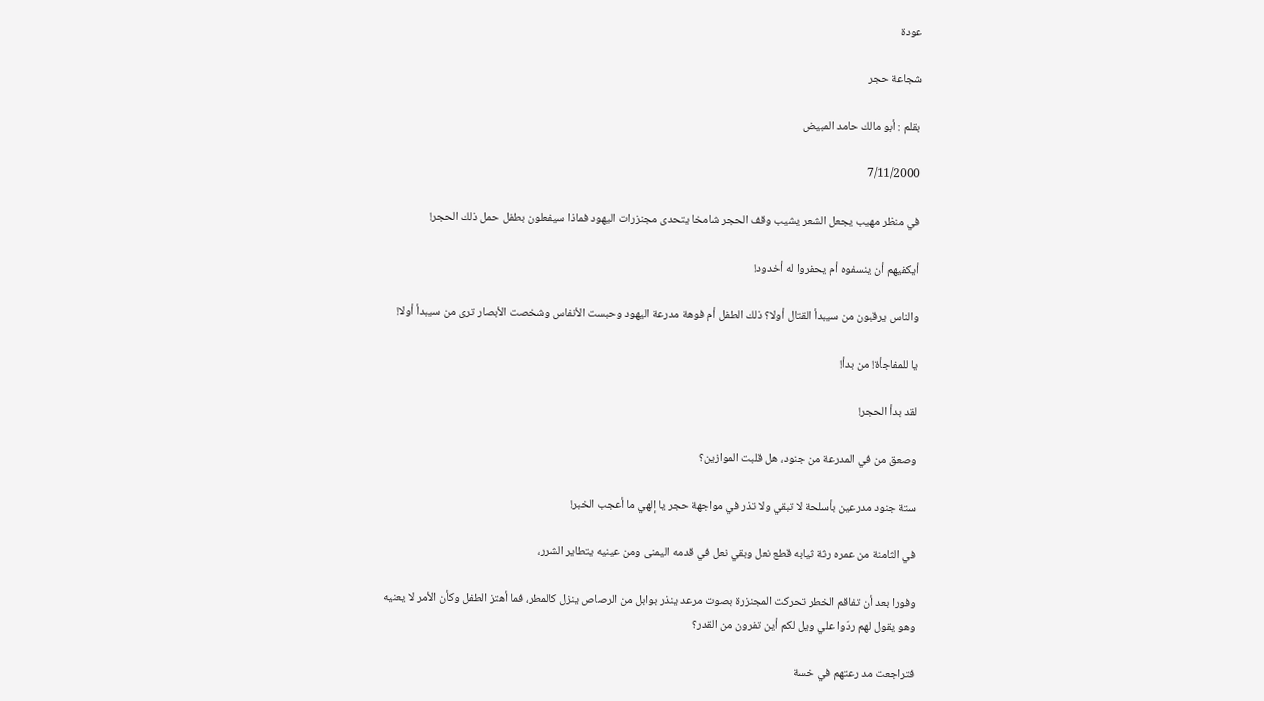عودة

شجاعة حجر

بقلم : أبو مالك حامد المبيض

7/11/2000

في منظر مهيب يجعل الشعر يشيب وقف الحجر شامخا يتحدى مجنزرات اليهود فماذا سيفعلون بطفل حمل ذلك الحجر!

أيكفيهم أن ينسفوه أم يحفروا له أخدود!

والناس يرقبون من سيبدأ القتال أولا؟ ذلك الطفل أم فوهة مدرعة اليهود وحبست الأنفاس وشخصت الأبصار ترى من سيبدأ أولا!

يا للمفاجأة! من بدأ!

لقد بدأ الحجر!

وصعق من في المدرعة من جنود، هل قلبت الموازين؟

ستة جنود مدرعين بأسلحة لا تبقي ولا تذر في مواجهة حجر يا إلهي ما أعجب الخبر!

في الثامنة من عمره رثة ثيابه قطع نعل وبقي نعل في قدمه اليمنى ومن عينيه يتطاير الشرر،

وفورا بعد أن تفاقم الخطر تحركت المجنزرة بصوت مرعد ينذر بوابل من الرصاص ينزل كالمطر، فما أهتز الطفل وكأن الأمر لا يعنيه وهو يقول لهم ردّوا علي ويل لكم أين تفرون من القدر؟

فتراجعت مد رعتهم في خسة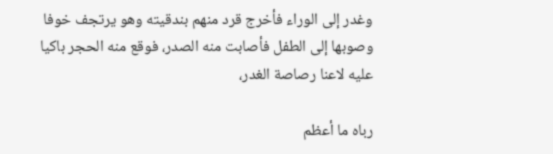وغدر إلى الوراء فأخرج قرد منهم بندقيته وهو يرتجف خوفا وصوبها إلى الطفل فأصابت منه الصدر، فوقع منه الحجر باكيا عليه لاعنا رصاصة الغدر،

رباه ما أعظم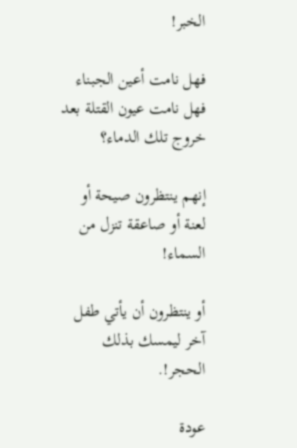الخبر!

فهل نامت أعين الجبناء فهل نامت عيون القتلة بعد خروج تلك الدماء؟

إنهم ينتظرون صيحة أو لعنة أو صاعقة تنزل من السماء!

أو ينتظرون أن يأتي طفل آخر ليمسك بذلك الحجر!.

عودة